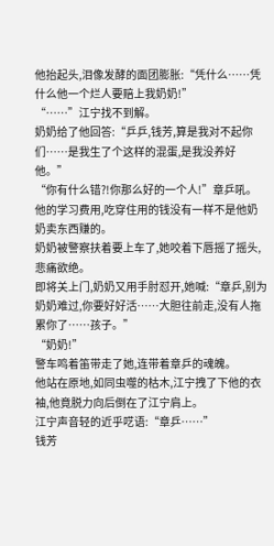他抬起头,泪像发酵的面团膨胀:“凭什么……凭什么他一个烂人要赔上我奶奶!”
“……”江宁找不到解。
奶奶给了他回答:“乒乒,钱芳,算是我对不起你们……是我生了个这样的混蛋,是我没养好他。”
“你有什么错?!你那么好的一个人!”章乒吼。
他的学习费用,吃穿住用的钱没有一样不是他奶奶卖东西赚的。
奶奶被警察扶着要上车了,她咬着下唇摇了摇头,悲痛欲绝。
即将关上门,奶奶又用手肘怼开,她喊:“章乒,别为奶奶难过,你要好好活……大胆往前走,没有人拖累你了……孩子。”
“奶奶!”
警车鸣着笛带走了她,连带着章乒的魂魄。
他站在原地,如同虫噬的枯木,江宁拽了下他的衣袖,他竟脱力向后倒在了江宁肩上。
江宁声音轻的近乎呓语:“章乒……”
钱芳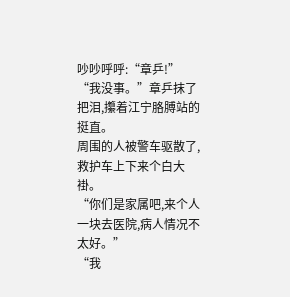吵吵呼呼:“章乒!”
“我没事。”章乒抹了把泪,攥着江宁胳膊站的挺直。
周围的人被警车驱散了,救护车上下来个白大褂。
“你们是家属吧,来个人一块去医院,病人情况不太好。”
“我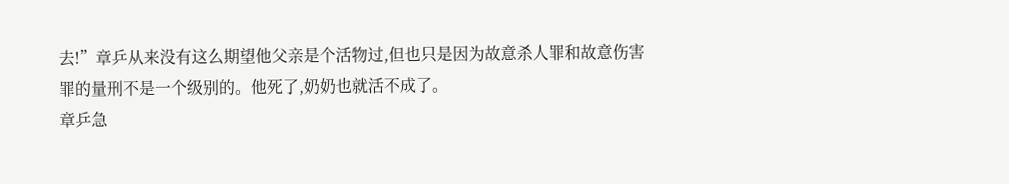去!”章乒从来没有这么期望他父亲是个活物过,但也只是因为故意杀人罪和故意伤害罪的量刑不是一个级别的。他死了,奶奶也就活不成了。
章乒急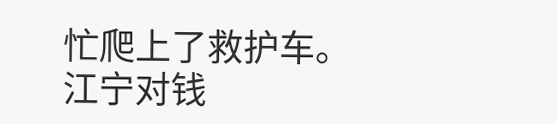忙爬上了救护车。
江宁对钱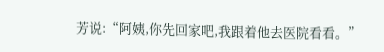芳说:“阿姨,你先回家吧,我跟着他去医院看看。”